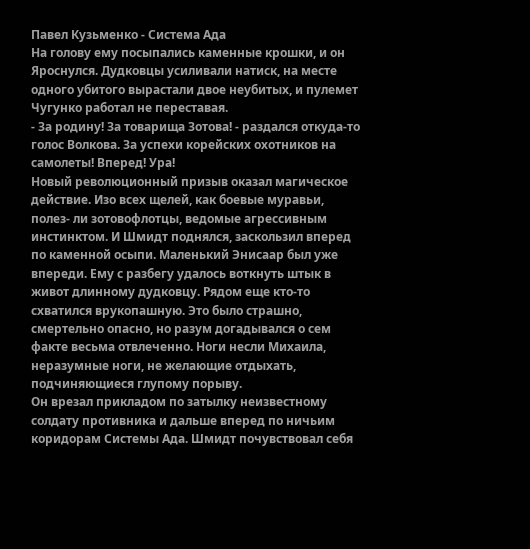Павел Кузьменко - Система Ада
На голову ему посыпались каменные крошки, и он Яроснулся. Дудковцы усиливали натиск, на месте одного убитого вырастали двое неубитых, и пулемет Чугунко работал не переставая.
- За родину! За товарища Зотова! - раздался откуда-то голос Волкова. За успехи корейских охотников на самолеты! Вперед! Ура!
Новый революционный призыв оказал магическое действие. Изо всех щелей, как боевые муравьи, полез- ли зотовофлотцы, ведомые агрессивным инстинктом. И Шмидт поднялся, заскользил вперед по каменной осыпи. Маленький Энисаар был уже впереди. Ему с разбегу удалось воткнуть штык в живот длинному дудковцу. Рядом еще кто-то схватился врукопашную. Это было страшно, смертельно опасно, но разум догадывался о сем факте весьма отвлеченно. Ноги несли Михаила, неразумные ноги, не желающие отдыхать, подчиняющиеся глупому порыву.
Он врезал прикладом по затылку неизвестному солдату противника и дальше вперед по ничьим коридорам Системы Ада. Шмидт почувствовал себя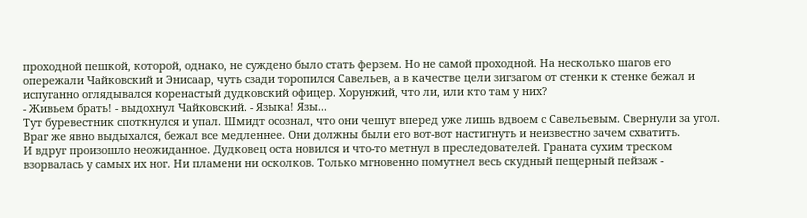проходной пешкой, которой, однако, не суждено было стать ферзем. Но не самой проходной. На несколько шагов его опережали Чайковский и Энисаар, чуть сзади торопился Савельев, а в качестве цели зигзагом от стенки к стенке бежал и испуганно оглядывался коренастый дудковский офицер. Хорунжий, что ли, или кто там у них?
- Живьем брать! - выдохнул Чайковский. - Языка! Язы...
Тут буревестник споткнулся и упал. Шмидт осознал, что они чешут вперед уже лишь вдвоем с Савельевым. Свернули за угол. Враг же явно выдыхался, бежал все медленнее. Они должны были его вот-вот настигнуть и неизвестно зачем схватить.
И вдруг произошло неожиданное. Дудковец оста новился и что-то метнул в преследователей. Граната сухим треском взорвалась у самых их ног. Ни пламeни ни осколков. Только мгновенно помутнел весь скудный пещерный пейзаж -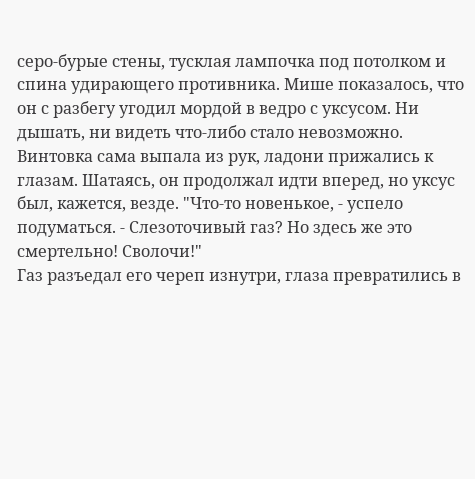серо-бурые стены, тусклая лампочка под потолком и спина удирающего противника. Мише показалось, что он с разбегу угодил мордой в ведро с уксусом. Ни дышать, ни видеть что-либо стало невозможно. Винтовка сама выпала из рук, ладони прижались к глазам. Шатаясь, он продолжал идти вперед, но уксус был, кажется, везде. "Что-то новенькое, - успело подуматься. - Слезоточивый газ? Но здесь же это смертельно! Сволочи!"
Газ разъедал его череп изнутри, глаза превратились в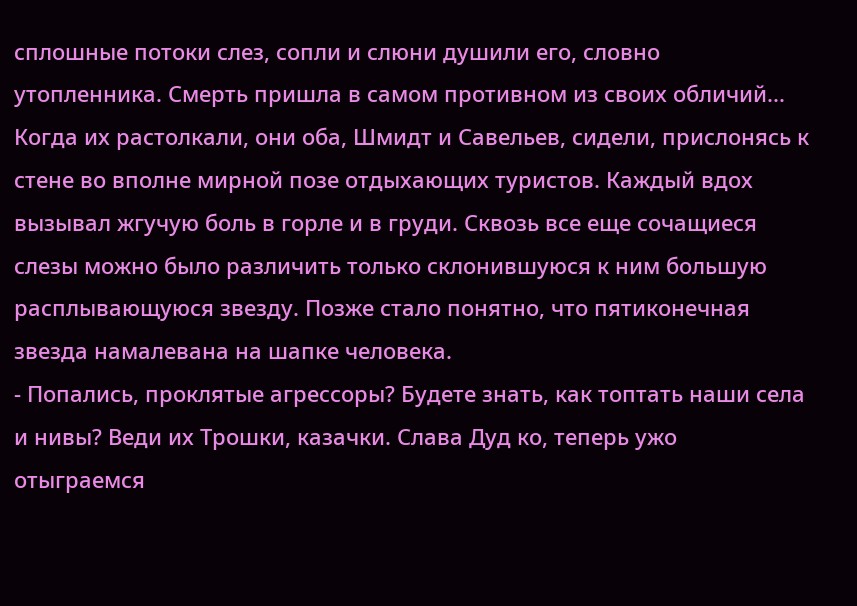сплошные потоки слез, сопли и слюни душили его, словно утопленника. Смерть пришла в самом противном из своих обличий...
Когда их растолкали, они оба, Шмидт и Савельев, сидели, прислонясь к стене во вполне мирной позе отдыхающих туристов. Каждый вдох вызывал жгучую боль в горле и в груди. Сквозь все еще сочащиеся слезы можно было различить только склонившуюся к ним большую расплывающуюся звезду. Позже стало понятно, что пятиконечная звезда намалевана на шапке человека.
- Попались, проклятые агрессоры? Будете знать, как топтать наши села и нивы? Веди их Трошки, казачки. Слава Дуд ко, теперь ужо отыграемся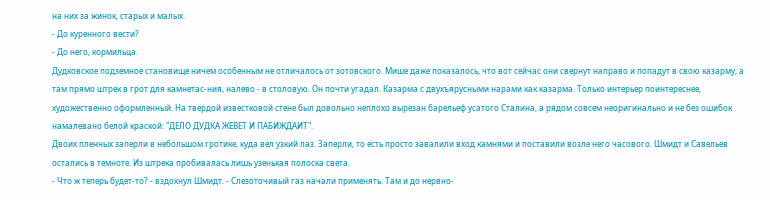на них за жинок, старых и малых.
- До куренного вести?
- До него, кормильца.
Дудковское подземное становище ничем особенным не отличалось от зотовского. Мише даже показалось, что вот сейчас они свернут направо и попадут в свою казарму, а там прямо штрек в грот для камнетас-ния, налево - в столовую. Он почти угадал. Казармa с двухъярусными нарами как казарма. Только интерьер поинтереснее, художественно оформленный. На твердой известковой стене был довольно неплохо вырезан барельеф усатого Сталина, а рядом совсем неоригинально и не без ошибок намалевано белой краской: "ДЕЛО ДУДКА ЖЕВЕТ И ПАБИЖДАИТ".
Двоих пленных заперли в небольшом гротике, куда вел узкий лаз. Заперли, то есть просто завалили вход камнями и поставили возле него часового. Шмидт и Савельев остались в темноте. Из штрека пробивалась лишь узенькая полоска света.
- Что ж теперь будет-то? - вздохнул Шмидт. - Слезоточивый газ начали применять. Там и до нервно-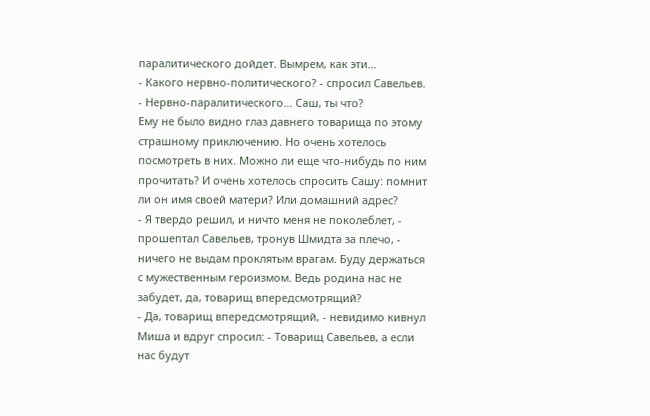паралитического дойдет. Вымрем, как эти...
- Какого нервно-политического? - спросил Савельев.
- Нервно-паралитического... Саш, ты что?
Ему не было видно глаз давнего товарища по этому страшному приключению. Но очень хотелось посмотреть в них. Можно ли еще что-нибудь по ним прочитать? И очень хотелось спросить Сашу: помнит ли он имя своей матери? Или домашний адрес?
- Я твердо решил, и ничто меня не поколеблет, - прошептал Савельев, тронув Шмидта за плечо, - ничего не выдам проклятым врагам. Буду держаться с мужественным героизмом. Ведь родина нас не забудет, да, товарищ впередсмотрящий?
- Да, товарищ впередсмотрящий, - невидимо кивнул Миша и вдруг спросил: - Товарищ Савельев, а если нас будут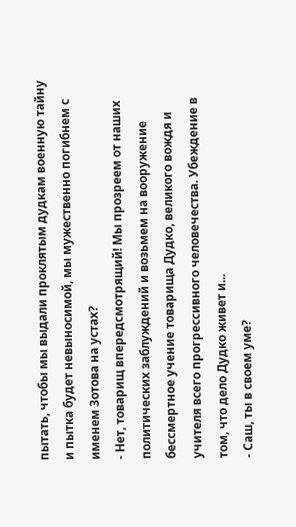пытать, чтобы мы выдали проклятым дудкам военную тайну и пытка будет невыносимой, мы мужественно погибнем с именем Зотова на устах?
- Нет, товарищ впередсмотрящий! Мы прозреем от наших политических заблуждений и возьмем на вооружение бессмертное учение товарища Дудко, великого вождя и учителя всего прогрессивного человечества. Убеждение в том, что дело Дудко живет и...
- Саш, ты в своем уме?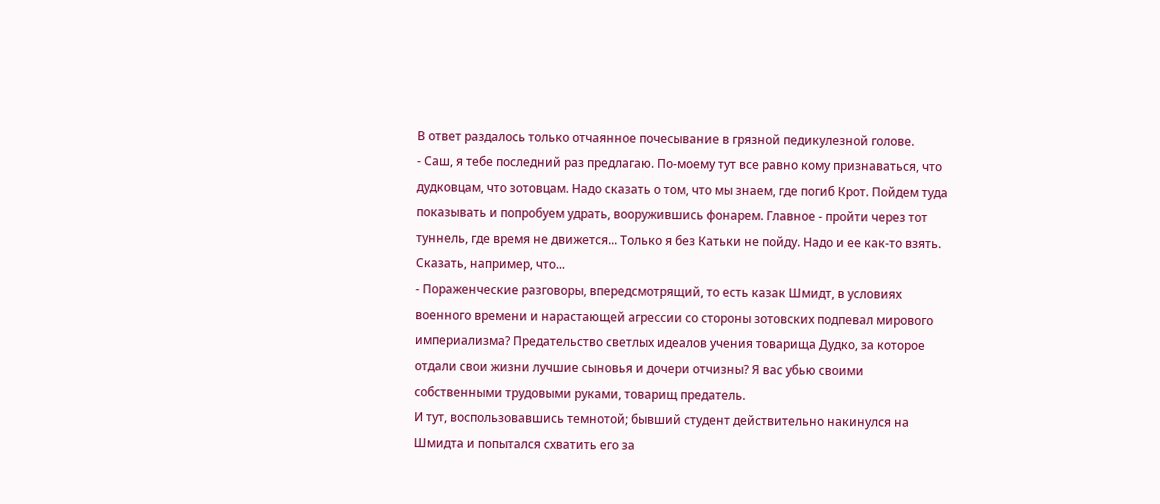В ответ раздалось только отчаянное почесывание в грязной педикулезной голове.
- Саш, я тебе последний раз предлагаю. По-моему тут все равно кому признаваться, что дудковцам, что зотовцам. Надо сказать о том, что мы знаем, где погиб Крот. Пойдем туда показывать и попробуем удрать, вооружившись фонарем. Главное - пройти через тот туннель, где время не движется... Только я без Катьки не пойду. Надо и ее как-то взять. Сказать, например, что...
- Пораженческие разговоры, впередсмотрящий, то есть казак Шмидт, в условиях военного времени и нарастающей агрессии со стороны зотовских подпевал мирового империализма? Предательство светлых идеалов учения товарища Дудко, за которое отдали свои жизни лучшие сыновья и дочери отчизны? Я вас убью своими собственными трудовыми руками, товарищ предатель.
И тут, воспользовавшись темнотой; бывший студент действительно накинулся на Шмидта и попытался схватить его за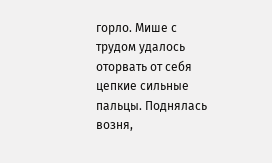горло. Мише с трудом удалось оторвать от себя цепкие сильные пальцы. Поднялась возня,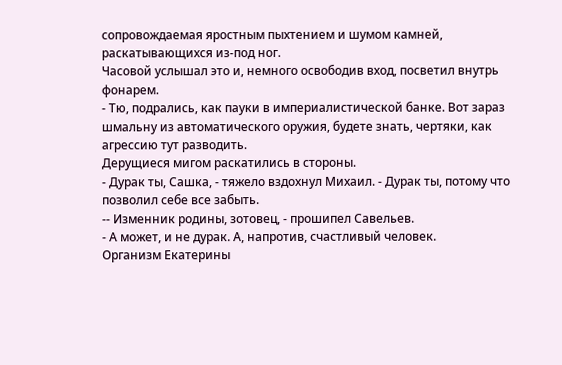сопровождаемая яростным пыхтением и шумом камней, раскатывающихся из-под ног.
Часовой услышал это и, немного освободив вход, посветил внутрь фонарем.
- Тю, подрались, как пауки в империалистической банке. Вот зараз шмальну из автоматического оружия, будете знать, чертяки, как агрессию тут разводить.
Дерущиеся мигом раскатились в стороны.
- Дурак ты, Сашка, - тяжело вздохнул Михаил. - Дурак ты, потому что позволил себе все забыть.
-- Изменник родины, зотовец, - прошипел Савельев.
- А может, и не дурак. А, напротив, счастливый человек.
Организм Екатерины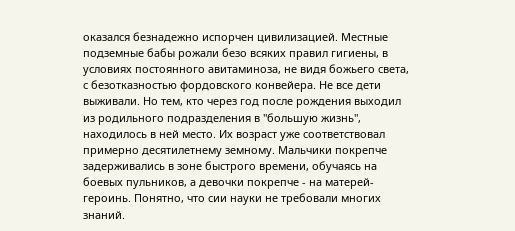оказался безнадежно испорчен цивилизацией. Местные подземные бабы рожали безо всяких правил гигиены, в условиях постоянного авитаминоза, не видя божьего света, с безотказностью фордовского конвейера. Не все дети выживали. Но тем, кто через год после рождения выходил из родильного подразделения в "большую жизнь", находилось в ней место. Их возраст уже соответствовал примерно десятилетнему земному. Мальчики покрепче задерживались в зоне быстрого времени, обучаясь на боевых пульников, а девочки покрепче - на матерей-героинь. Понятно, что сии науки не требовали многих знаний.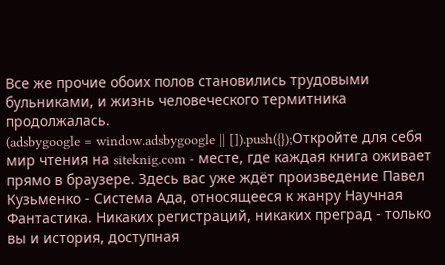Все же прочие обоих полов становились трудовыми бульниками, и жизнь человеческого термитника продолжалась.
(adsbygoogle = window.adsbygoogle || []).push({});Откройте для себя мир чтения на siteknig.com - месте, где каждая книга оживает прямо в браузере. Здесь вас уже ждёт произведение Павел Кузьменко - Система Ада, относящееся к жанру Научная Фантастика. Никаких регистраций, никаких преград - только вы и история, доступная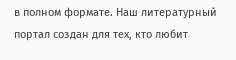в полном формате. Наш литературный портал создан для тех, кто любит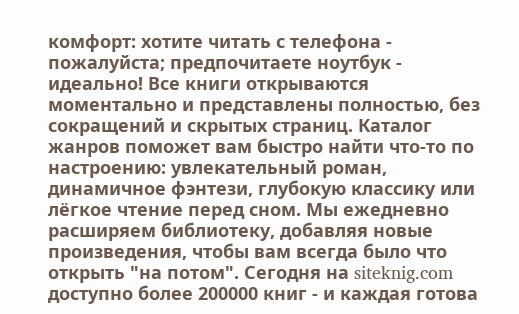комфорт: хотите читать с телефона - пожалуйста; предпочитаете ноутбук - идеально! Все книги открываются моментально и представлены полностью, без сокращений и скрытых страниц. Каталог жанров поможет вам быстро найти что-то по настроению: увлекательный роман, динамичное фэнтези, глубокую классику или лёгкое чтение перед сном. Мы ежедневно расширяем библиотеку, добавляя новые произведения, чтобы вам всегда было что открыть "на потом". Сегодня на siteknig.com доступно более 200000 книг - и каждая готова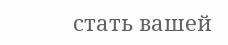стать вашей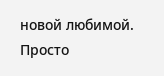новой любимой. Просто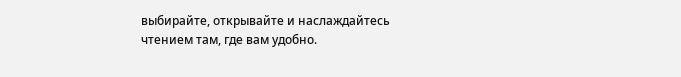выбирайте, открывайте и наслаждайтесь чтением там, где вам удобно.